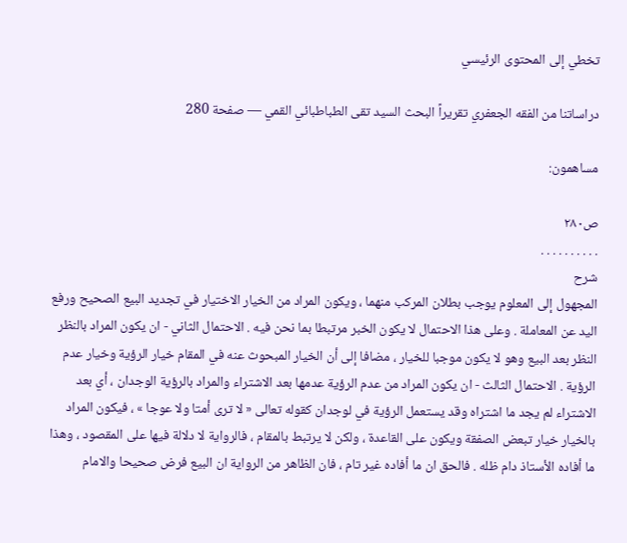تخطي إلى المحتوى الرئيسي

دراساتنا من الفقه الجعفري تقريراً البحث السيد تقى الطباطبائي القمي — صفحة 280

مساهمون:

ص٢٨٠
. . . . . . . . . .
شرح
المجهول إلى المعلوم يوجب بطلان المركب منهما ، ويكون المراد من الخيار الاختيار في تجديد البيع الصحيح ورفع اليد عن المعاملة . وعلى هذا الاحتمال لا يكون الخبر مرتبطا بما نحن فيه . الاحتمال الثاني - ان يكون المراد بالنظر النظر بعد البيع وهو لا يكون موجبا للخيار ، مضافا إلى أن الخيار المبحوث عنه في المقام خيار الرؤية وخيار عدم الرؤية . الاحتمال الثالث - ان يكون المراد من عدم الرؤية عدمها بعد الاشتراء والمراد بالرؤية الوجدان ، أي بعد الاشتراء لم يجد ما اشتراه وقد يستعمل الرؤية في لوجدان كقوله تعالى « لا ترى أمتا ولا عوجا » ، فيكون المراد بالخيار خيار تبعض الصفقة ويكون على القاعدة ، ولكن لا يرتبط بالمقام ، فالرواية لا دلالة فيها على المقصود ، وهذا ما أفاده الأستاذ دام ظله . فالحق ان ما أفاده غير تام ، فان الظاهر من الرواية ان البيع فرض صحيحا والامام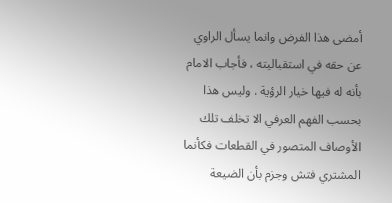أمضى هذا الفرض وانما يسأل الراوي عن حقه في استقباليته ، فأجاب الامام بأنه له فيها خيار الرؤية . وليس هذا بحسب الفهم العرفي الا تخلف تلك الأوصاف المتصور في القطعات فكأنما المشتري فتش وجزم بأن الضيعة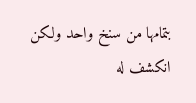بتمامها من سنخ واحد ولكن انكشف له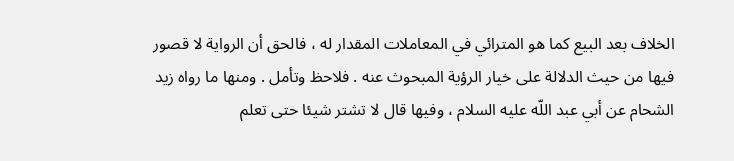الخلاف بعد البيع كما هو المترائي في المعاملات المقدار له ، فالحق أن الرواية لا قصور فيها من حيث الدلالة على خيار الرؤية المبحوث عنه . فلاحظ وتأمل . ومنها ما رواه زيد الشحام عن أبي عبد اللّه عليه السلام ، وفيها قال لا تشتر شيئا حتى تعلم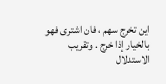اين تخرج سهم ، فان اشترى فهو بالخيار إذا خرج . وتقريب الاستدلال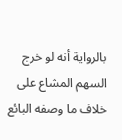بالرواية أنه لو خرج السهم المشاع على خلاف ما وصفه البائع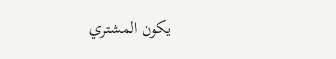يكون المشتري